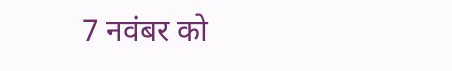7 नवंबर को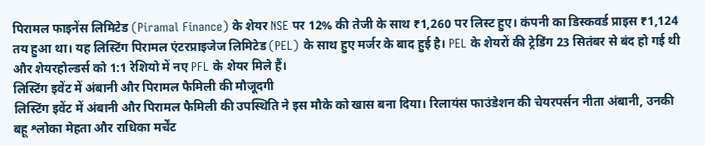पिरामल फाइनेंस लिमिटेड (Piramal Finance) के शेयर NSE पर 12% की तेजी के साथ ₹1,260 पर लिस्ट हुए। कंपनी का डिस्कवर्ड प्राइस ₹1,124 तय हुआ था। यह लिस्टिंग पिरामल एंटरप्राइजेज लिमिटेड (PEL) के साथ हुए मर्जर के बाद हुई है। PEL के शेयरों की ट्रेडिंग 23 सितंबर से बंद हो गई थी और शेयरहोल्डर्स को 1:1 रेशियो में नए PFL के शेयर मिले हैं।
लिस्टिंग इवेंट में अंबानी और पिरामल फैमिली की मौजूदगी
लिस्टिंग इवेंट में अंबानी और पिरामल फैमिली की उपस्थिति ने इस मौके को खास बना दिया। रिलायंस फाउंडेशन की चेयरपर्सन नीता अंबानी, उनकी बहू श्लोका मेहता और राधिका मर्चेंट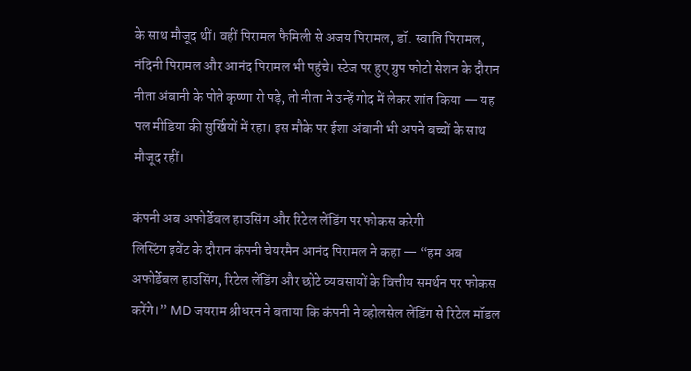के साथ मौजूद थीं। वहीं पिरामल फैमिली से अजय पिरामल, डॉ. स्वाति पिरामल, नंदिनी पिरामल और आनंद पिरामल भी पहुंचे। स्टेज पर हुए ग्रुप फोटो सेशन के दौरान नीता अंबानी के पोते कृष्णा रो पड़े, तो नीता ने उन्हें गोद में लेकर शांत किया — यह पल मीडिया की सुर्खियों में रहा। इस मौके पर ईशा अंबानी भी अपने बच्चों के साथ मौजूद रहीं।

कंपनी अब अफोर्डेबल हाउसिंग और रिटेल लेंडिंग पर फोकस करेगी
लिस्टिंग इवेंट के दौरान कंपनी चेयरमैन आनंद पिरामल ने कहा — “हम अब अफोर्डेबल हाउसिंग, रिटेल लेंडिंग और छोटे व्यवसायों के वित्तीय समर्थन पर फोकस करेंगे।” MD जयराम श्रीधरन ने बताया कि कंपनी ने व्होलसेल लेंडिंग से रिटेल मॉडल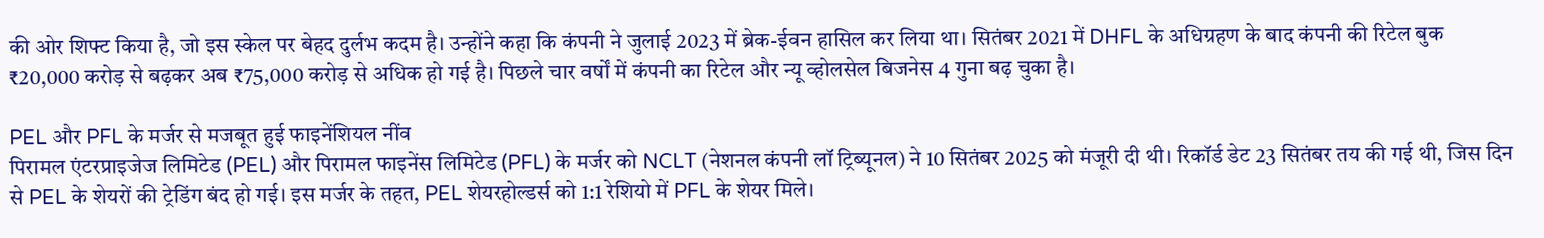की ओर शिफ्ट किया है, जो इस स्केल पर बेहद दुर्लभ कदम है। उन्होंने कहा कि कंपनी ने जुलाई 2023 में ब्रेक-ईवन हासिल कर लिया था। सितंबर 2021 में DHFL के अधिग्रहण के बाद कंपनी की रिटेल बुक ₹20,000 करोड़ से बढ़कर अब ₹75,000 करोड़ से अधिक हो गई है। पिछले चार वर्षों में कंपनी का रिटेल और न्यू व्होलसेल बिजनेस 4 गुना बढ़ चुका है।

PEL और PFL के मर्जर से मजबूत हुई फाइनेंशियल नींव
पिरामल एंटरप्राइजेज लिमिटेड (PEL) और पिरामल फाइनेंस लिमिटेड (PFL) के मर्जर को NCLT (नेशनल कंपनी लॉ ट्रिब्यूनल) ने 10 सितंबर 2025 को मंजूरी दी थी। रिकॉर्ड डेट 23 सितंबर तय की गई थी, जिस दिन से PEL के शेयरों की ट्रेडिंग बंद हो गई। इस मर्जर के तहत, PEL शेयरहोल्डर्स को 1:1 रेशियो में PFL के शेयर मिले।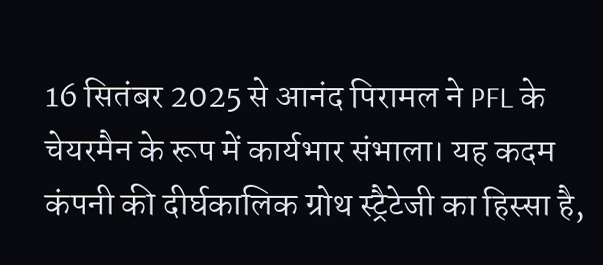16 सितंबर 2025 से आनंद पिरामल ने PFL के चेयरमैन के रूप में कार्यभार संभाला। यह कदम कंपनी की दीर्घकालिक ग्रोथ स्ट्रैटेजी का हिस्सा है,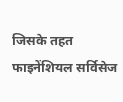जिसके तहत फाइनेंशियल सर्विसेज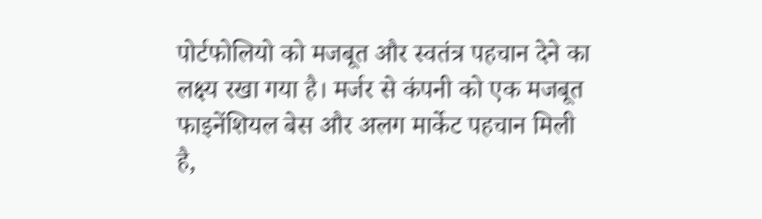पोर्टफोलियो को मजबूत और स्वतंत्र पहचान देने का लक्ष्य रखा गया है। मर्जर से कंपनी को एक मजबूत फाइनेंशियल बेस और अलग मार्केट पहचान मिली है,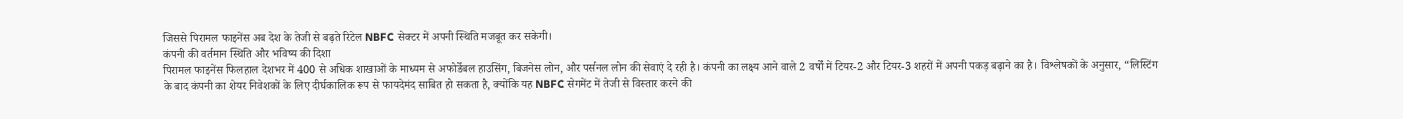जिससे पिरामल फाइनेंस अब देश के तेजी से बढ़ते रिटेल NBFC सेक्टर में अपनी स्थिति मजबूत कर सकेगी।
कंपनी की वर्तमान स्थिति और भविष्य की दिशा
पिरामल फाइनेंस फिलहाल देशभर में 400 से अधिक शाखाओं के माध्यम से अफोर्डेबल हाउसिंग, बिजनेस लोन, और पर्सनल लोन की सेवाएं दे रही है। कंपनी का लक्ष्य आने वाले 2 वर्षों में टियर-2 और टियर-3 शहरों में अपनी पकड़ बढ़ाने का है। विश्लेषकों के अनुसार, “लिस्टिंग के बाद कंपनी का शेयर निवेशकों के लिए दीर्घकालिक रूप से फायदेमंद साबित हो सकता है, क्योंकि यह NBFC सेगमेंट में तेजी से विस्तार करने की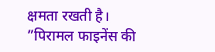क्षमता रखती है।
”पिरामल फाइनेंस की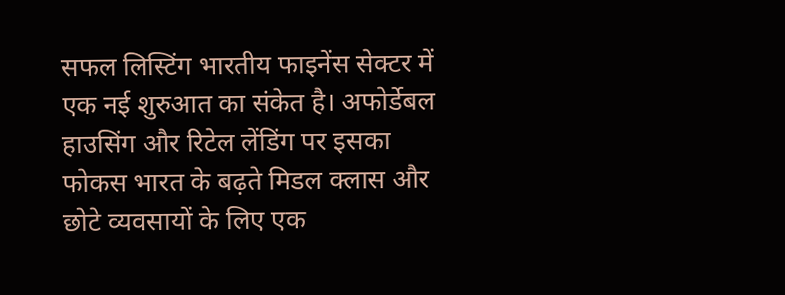सफल लिस्टिंग भारतीय फाइनेंस सेक्टर में एक नई शुरुआत का संकेत है। अफोर्डेबल हाउसिंग और रिटेल लेंडिंग पर इसका फोकस भारत के बढ़ते मिडल क्लास और छोटे व्यवसायों के लिए एक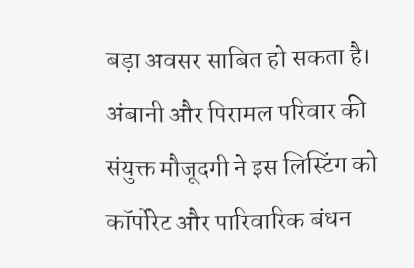बड़ा अवसर साबित हो सकता है। अंबानी और पिरामल परिवार की संयुक्त मौजूदगी ने इस लिस्टिंग को कॉर्पोरेट और पारिवारिक बंधन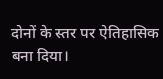दोनों के स्तर पर ऐतिहासिक बना दिया।